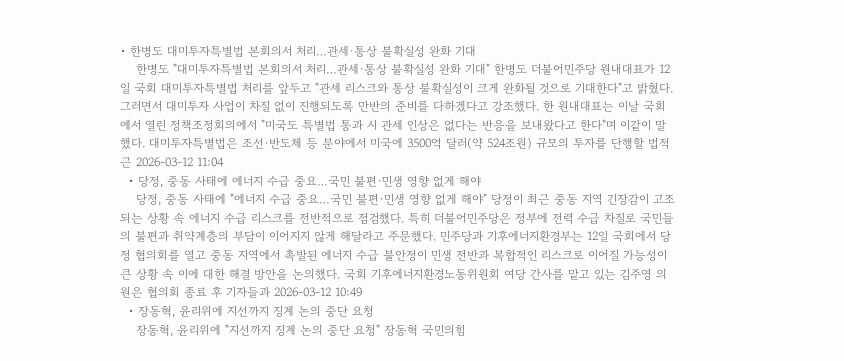• 한병도 대미투자특별법 본회의서 처리…관세·통상 불확실성 완화 기대
    한병도 "대미투자특별법 본회의서 처리…관세·통상 불확실성 완화 기대" 한병도 더불어민주당 원내대표가 12일 국회 대미투자특별법 처리를 앞두고 "관세 리스크와 통상 불확실성이 크게 완화될 것으로 기대한다"고 밝혔다. 그러면서 대미투자 사업이 차질 없이 진행되도록 만반의 준비를 다하겠다고 강조했다. 한 원내대표는 이날 국회에서 열린 정책조정회의에서 "미국도 특별법 통과 시 관세 인상은 없다는 반응을 보내왔다고 한다"며 이같이 말했다. 대미투자특별법은 조선·반도체 등 분야에서 미국에 3500억 달러(약 524조원) 규모의 투자를 단행할 법적 근 2026-03-12 11:04
  • 당정, 중동 사태에 에너지 수급 중요…국민 불편·민생 영향 없게 해야
    당정, 중동 사태에 "에너지 수급 중요…국민 불편·민생 영향 없게 해야" 당정이 최근 중동 지역 긴장감이 고조되는 상황 속 에너지 수급 리스크를 전반적으로 점검했다. 특히 더불어민주당은 정부에 전력 수급 차질로 국민들의 불편과 취약계층의 부담이 이어지지 않게 해달라고 주문했다. 민주당과 기후에너지환경부는 12일 국회에서 당정 협의회를 열고 중동 지역에서 촉발된 에너지 수급 불안정이 민생 전반과 복합적인 리스크로 이어질 가능성이 큰 상황 속 이에 대한 해결 방안을 논의했다. 국회 기후에너지환경노동위원회 여당 간사를 맡고 있는 김주영 의원은 협의회 종료 후 기자들과 2026-03-12 10:49
  • 장동혁, 윤리위에 지선까지 징계 논의 중단 요청
    장동혁, 윤리위에 "지선까지 징계 논의 중단 요청" 장동혁 국민의힘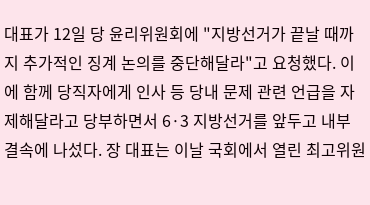대표가 12일 당 윤리위원회에 "지방선거가 끝날 때까지 추가적인 징계 논의를 중단해달라"고 요청했다. 이에 함께 당직자에게 인사 등 당내 문제 관련 언급을 자제해달라고 당부하면서 6·3 지방선거를 앞두고 내부 결속에 나섰다. 장 대표는 이날 국회에서 열린 최고위원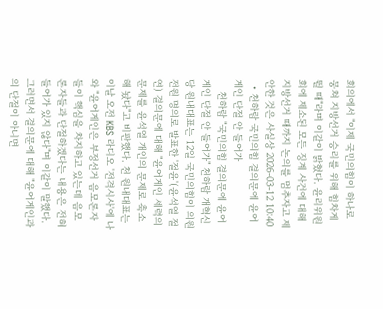회의에서 "이제 국민의힘이 하나로 뭉쳐 지방선거 승리를 위해 힘차게 뛸 때"라며 이같이 밝혔다. 윤리위원회에 제소된 모든 징계 사건에 대해 지방선거 때까지 논의를 멈추자고 제안한 것은 사실상 2026-03-12 10:40
  • 천하람 국민의힘 결의문에 윤어게인 단절 안 들어가
    천하람 "국민의힘 결의문에 윤어게인 단절 안 들어가" 천하람 개혁신당 원내대표는 12일 국민의힘이 의원 전원 명의로 발표한 '절윤'(윤석열 절연) 결의문에 대해 "윤어게인 세력의 문제를 윤석열 개인의 문제로 축소해 놨다"고 비판했다. 천 원내대표는 이날 오전 KBS 라디오 '전격시사'에 나와 "윤어게인은 부정선거 음모론자들이 핵심을 차지하고 있는데 음모론자들과 단절하겠다는 내용은 전혀 들어가 있지 않다"며 이같이 말했다. 그러면서 결의문에 대해 "윤어게인과의 단절이 아니면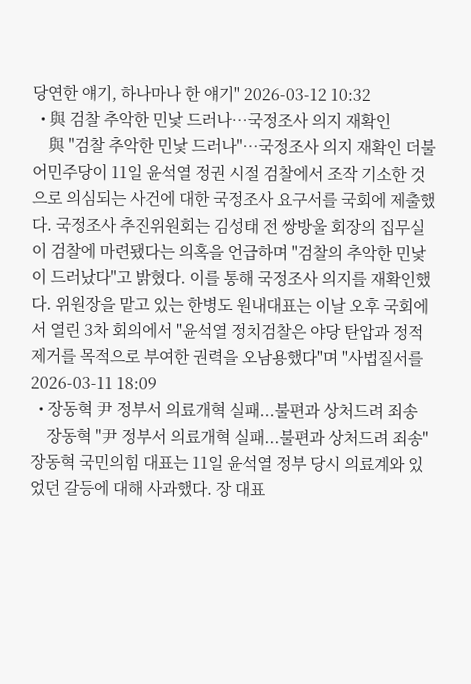당연한 얘기, 하나마나 한 얘기" 2026-03-12 10:32
  • 與 검찰 추악한 민낯 드러나…국정조사 의지 재확인
    與 "검찰 추악한 민낯 드러나"…국정조사 의지 재확인 더불어민주당이 11일 윤석열 정권 시절 검찰에서 조작 기소한 것으로 의심되는 사건에 대한 국정조사 요구서를 국회에 제출했다. 국정조사 추진위원회는 김성태 전 쌍방울 회장의 집무실이 검찰에 마련됐다는 의혹을 언급하며 "검찰의 추악한 민낯이 드러났다"고 밝혔다. 이를 통해 국정조사 의지를 재확인했다. 위원장을 맡고 있는 한병도 원내대표는 이날 오후 국회에서 열린 3차 회의에서 "윤석열 정치검찰은 야당 탄압과 정적 제거를 목적으로 부여한 권력을 오남용했다"며 "사법질서를 2026-03-11 18:09
  • 장동혁 尹 정부서 의료개혁 실패...불편과 상처드려 죄송
    장동혁 "尹 정부서 의료개혁 실패...불편과 상처드려 죄송" 장동혁 국민의힘 대표는 11일 윤석열 정부 당시 의료계와 있었던 갈등에 대해 사과했다. 장 대표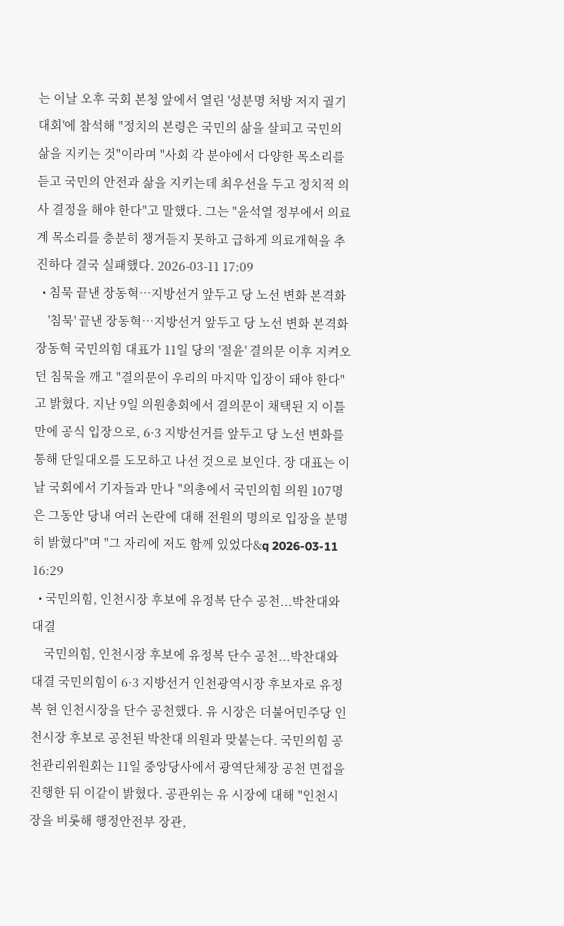는 이날 오후 국회 본청 앞에서 열린 '성분명 처방 저지 궐기대회'에 참석해 "정치의 본령은 국민의 삶을 살피고 국민의 삶을 지키는 것"이라며 "사회 각 분야에서 다양한 목소리를 듣고 국민의 안전과 삶을 지키는데 최우선을 두고 정치적 의사 결정을 해야 한다"고 말했다. 그는 "윤석열 정부에서 의료계 목소리를 충분히 챙겨듣지 못하고 급하게 의료개혁을 추진하다 결국 실패했다. 2026-03-11 17:09
  • 침묵 끝낸 장동혁…지방선거 앞두고 당 노선 변화 본격화
    '침묵' 끝낸 장동혁…지방선거 앞두고 당 노선 변화 본격화 장동혁 국민의힘 대표가 11일 당의 '절윤' 결의문 이후 지켜오던 침묵을 깨고 "결의문이 우리의 마지막 입장이 돼야 한다"고 밝혔다. 지난 9일 의원총회에서 결의문이 채택된 지 이틀 만에 공식 입장으로, 6·3 지방선거를 앞두고 당 노선 변화를 통해 단일대오를 도모하고 나선 것으로 보인다. 장 대표는 이날 국회에서 기자들과 만나 "의총에서 국민의힘 의원 107명은 그동안 당내 여러 논란에 대해 전원의 명의로 입장을 분명히 밝혔다"며 "그 자리에 저도 함께 있었다&q 2026-03-11 16:29
  • 국민의힘, 인천시장 후보에 유정복 단수 공천...박찬대와 대결
    국민의힘, 인천시장 후보에 유정복 단수 공천...박찬대와 대결 국민의힘이 6·3 지방선거 인천광역시장 후보자로 유정복 현 인천시장을 단수 공천했다. 유 시장은 더불어민주당 인천시장 후보로 공천된 박찬대 의원과 맞붙는다. 국민의힘 공천관리위원회는 11일 중앙당사에서 광역단체장 공천 면접을 진행한 뒤 이같이 밝혔다. 공관위는 유 시장에 대해 "인천시장을 비롯해 행정안전부 장관,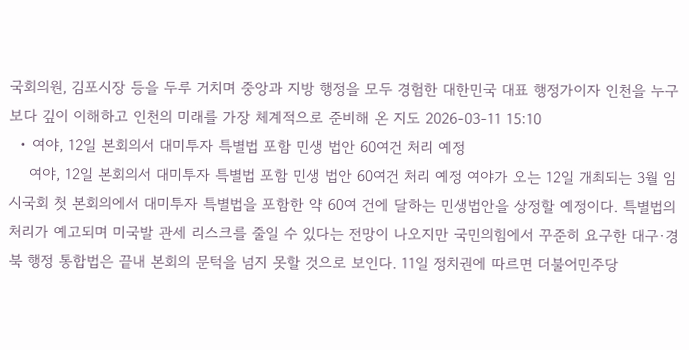국회의원, 김포시장 등을 두루 거치며 중앙과 지방 행정을 모두 경험한 대한민국 대표 행정가이자 인천을 누구보다 깊이 이해하고 인천의 미래를 가장 체계적으로 준비해 온 지도 2026-03-11 15:10
  • 여야, 12일 본회의서 대미투자 특별법 포함 민생 법안 60여건 처리 예정
    여야, 12일 본회의서 대미투자 특별법 포함 민생 법안 60여건 처리 예정 여야가 오는 12일 개최되는 3월 임시국회 첫 본회의에서 대미투자 특별법을 포함한 약 60여 건에 달하는 민생법안을 상정할 예정이다. 특별법의 처리가 예고되며 미국발 관세 리스크를 줄일 수 있다는 전망이 나오지만 국민의힘에서 꾸준히 요구한 대구·경북 행정 통합법은 끝내 본회의 문턱을 넘지 못할 것으로 보인다. 11일 정치권에 따르면 더불어민주당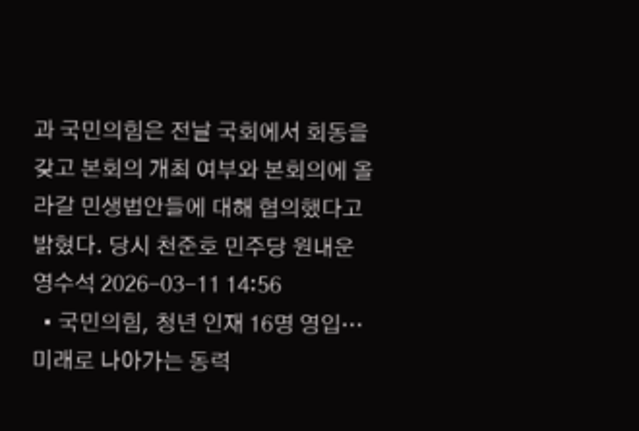과 국민의힘은 전날 국회에서 회동을 갖고 본회의 개최 여부와 본회의에 올라갈 민생법안들에 대해 협의했다고 밝혔다. 당시 천준호 민주당 원내운영수석 2026-03-11 14:56
  • 국민의힘, 청년 인재 16명 영입…미래로 나아가는 동력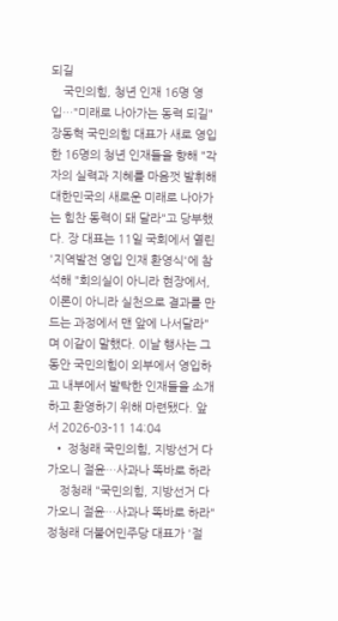되길
    국민의힘, 청년 인재 16명 영입…"미래로 나아가는 동력 되길" 장동혁 국민의힘 대표가 새로 영입한 16명의 청년 인재들을 향해 "각자의 실력과 지혜를 마음껏 발휘해 대한민국의 새로운 미래로 나아가는 힘찬 동력이 돼 달라"고 당부했다. 장 대표는 11일 국회에서 열린 '지역발전 영입 인재 환영식'에 참석해 "회의실이 아니라 현장에서, 이론이 아니라 실천으로 결과를 만드는 과정에서 맨 앞에 나서달라"며 이같이 말했다. 이날 행사는 그동안 국민의힘이 외부에서 영입하고 내부에서 발탁한 인재들을 소개하고 환영하기 위해 마련됐다. 앞서 2026-03-11 14:04
  • 정청래 국민의힘, 지방선거 다가오니 절윤…사과나 똑바로 하라
    정청래 "국민의힘, 지방선거 다가오니 절윤…사과나 똑바로 하라" 정청래 더불어민주당 대표가 '절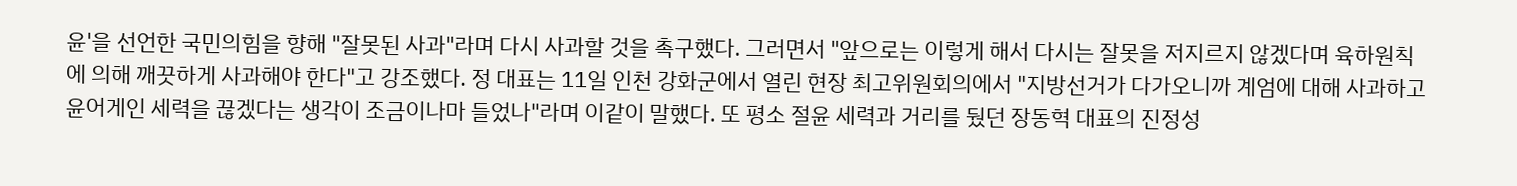윤'을 선언한 국민의힘을 향해 "잘못된 사과"라며 다시 사과할 것을 촉구했다. 그러면서 "앞으로는 이렇게 해서 다시는 잘못을 저지르지 않겠다며 육하원칙에 의해 깨끗하게 사과해야 한다"고 강조했다. 정 대표는 11일 인천 강화군에서 열린 현장 최고위원회의에서 "지방선거가 다가오니까 계엄에 대해 사과하고 윤어게인 세력을 끊겠다는 생각이 조금이나마 들었나"라며 이같이 말했다. 또 평소 절윤 세력과 거리를 뒀던 장동혁 대표의 진정성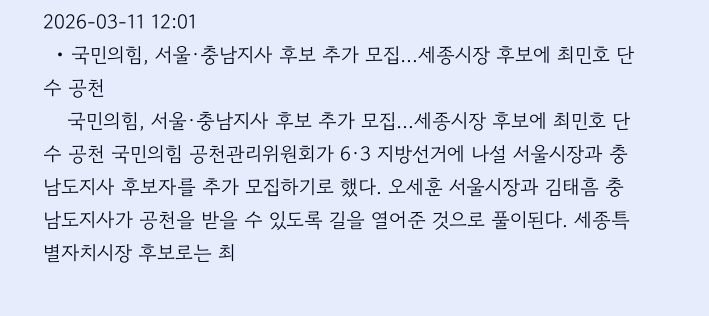2026-03-11 12:01
  • 국민의힘, 서울·충남지사 후보 추가 모집…세종시장 후보에 최민호 단수 공천
    국민의힘, 서울·충남지사 후보 추가 모집…세종시장 후보에 최민호 단수 공천 국민의힘 공천관리위원회가 6·3 지방선거에 나설 서울시장과 충남도지사 후보자를 추가 모집하기로 했다. 오세훈 서울시장과 김태흠 충남도지사가 공천을 받을 수 있도록 길을 열어준 것으로 풀이된다. 세종특별자치시장 후보로는 최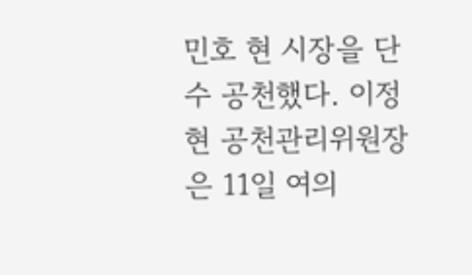민호 현 시장을 단수 공천했다. 이정현 공천관리위원장은 11일 여의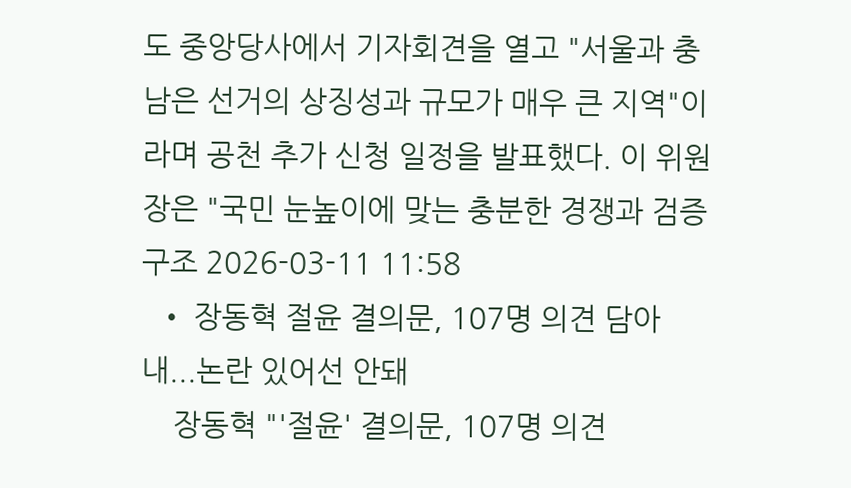도 중앙당사에서 기자회견을 열고 "서울과 충남은 선거의 상징성과 규모가 매우 큰 지역"이라며 공천 추가 신청 일정을 발표했다. 이 위원장은 "국민 눈높이에 맞는 충분한 경쟁과 검증 구조 2026-03-11 11:58
  • 장동혁 절윤 결의문, 107명 의견 담아내...논란 있어선 안돼
    장동혁 "'절윤' 결의문, 107명 의견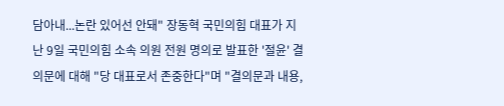담아내...논란 있어선 안돼" 장동혁 국민의힘 대표가 지난 9일 국민의힘 소속 의원 전원 명의로 발표한 '절윤' 결의문에 대해 "당 대표로서 존중한다"며 "결의문과 내용,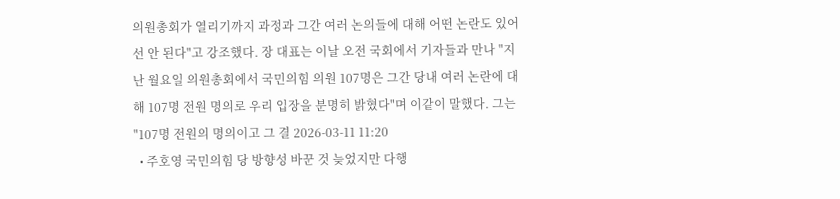의원총회가 열리기까지 과정과 그간 여러 논의들에 대해 어떤 논란도 있어선 안 된다"고 강조했다. 장 대표는 이날 오전 국회에서 기자들과 만나 "지난 월요일 의원총회에서 국민의힘 의원 107명은 그간 당내 여러 논란에 대해 107명 전원 명의로 우리 입장을 분명히 밝혔다"며 이같이 말했다. 그는 "107명 전원의 명의이고 그 결 2026-03-11 11:20
  • 주호영 국민의힘 당 방향성 바꾼 것 늦었지만 다행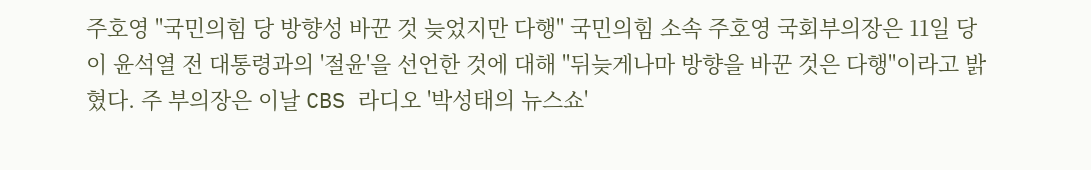주호영 "국민의힘 당 방향성 바꾼 것 늦었지만 다행" 국민의힘 소속 주호영 국회부의장은 11일 당이 윤석열 전 대통령과의 '절윤'을 선언한 것에 대해 "뒤늦게나마 방향을 바꾼 것은 다행"이라고 밝혔다. 주 부의장은 이날 CBS 라디오 '박성태의 뉴스쇼'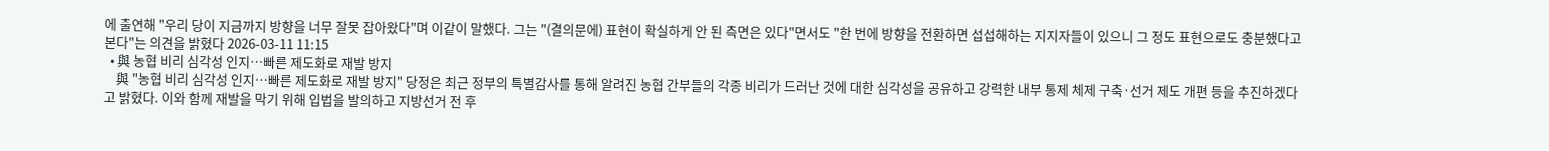에 출연해 "우리 당이 지금까지 방향을 너무 잘못 잡아왔다"며 이같이 말했다. 그는 "(결의문에) 표현이 확실하게 안 된 측면은 있다"면서도 "한 번에 방향을 전환하면 섭섭해하는 지지자들이 있으니 그 정도 표현으로도 충분했다고 본다"는 의견을 밝혔다 2026-03-11 11:15
  • 與 농협 비리 심각성 인지…빠른 제도화로 재발 방지
    與 "농협 비리 심각성 인지…빠른 제도화로 재발 방지" 당정은 최근 정부의 특별감사를 통해 알려진 농협 간부들의 각종 비리가 드러난 것에 대한 심각성을 공유하고 강력한 내부 통제 체제 구축·선거 제도 개편 등을 추진하겠다고 밝혔다. 이와 함께 재발을 막기 위해 입법을 발의하고 지방선거 전 후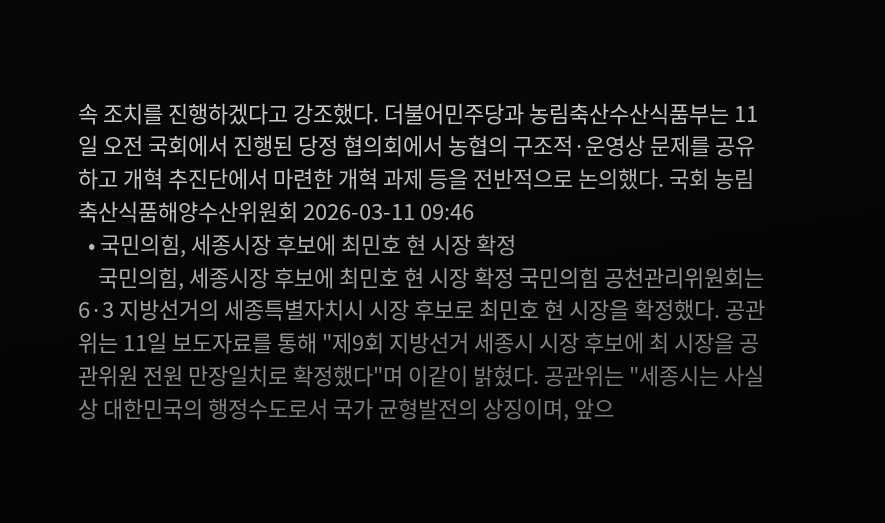속 조치를 진행하겠다고 강조했다. 더불어민주당과 농림축산수산식품부는 11일 오전 국회에서 진행된 당정 협의회에서 농협의 구조적·운영상 문제를 공유하고 개혁 추진단에서 마련한 개혁 과제 등을 전반적으로 논의했다. 국회 농림축산식품해양수산위원회 2026-03-11 09:46
  • 국민의힘, 세종시장 후보에 최민호 현 시장 확정
    국민의힘, 세종시장 후보에 최민호 현 시장 확정 국민의힘 공천관리위원회는 6·3 지방선거의 세종특별자치시 시장 후보로 최민호 현 시장을 확정했다. 공관위는 11일 보도자료를 통해 "제9회 지방선거 세종시 시장 후보에 최 시장을 공관위원 전원 만장일치로 확정했다"며 이같이 밝혔다. 공관위는 "세종시는 사실상 대한민국의 행정수도로서 국가 균형발전의 상징이며, 앞으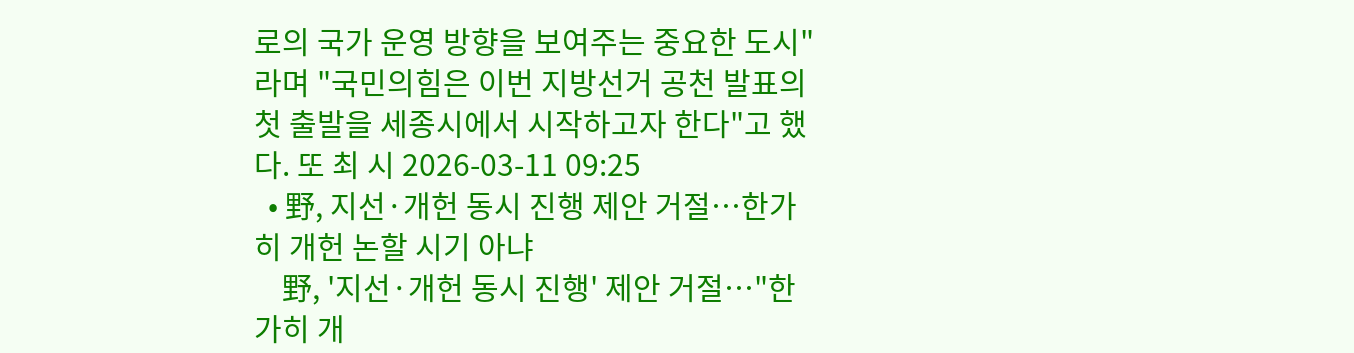로의 국가 운영 방향을 보여주는 중요한 도시"라며 "국민의힘은 이번 지방선거 공천 발표의 첫 출발을 세종시에서 시작하고자 한다"고 했다. 또 최 시 2026-03-11 09:25
  • 野, 지선·개헌 동시 진행 제안 거절…한가히 개헌 논할 시기 아냐
    野, '지선·개헌 동시 진행' 제안 거절…"한가히 개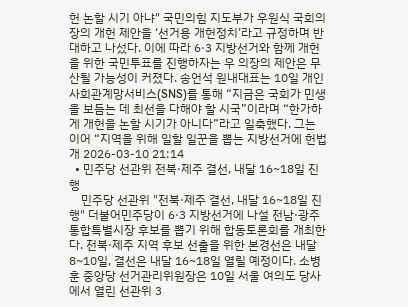헌 논할 시기 아냐" 국민의힘 지도부가 우원식 국회의장의 개헌 제안을 ‘선거용 개헌정치’라고 규정하며 반대하고 나섰다. 이에 따라 6·3 지방선거와 함께 개헌을 위한 국민투표를 진행하자는 우 의장의 제안은 무산될 가능성이 커졌다. 송언석 원내대표는 10일 개인 사회관계망서비스(SNS)를 통해 “지금은 국회가 민생을 보듬는 데 최선을 다해야 할 시국”이라며 “한가하게 개헌을 논할 시기가 아니다”라고 일축했다. 그는 이어 “지역을 위해 일할 일꾼을 뽑는 지방선거에 헌법 개 2026-03-10 21:14
  • 민주당 선관위 전북·제주 결선, 내달 16~18일 진행
    민주당 선관위 "전북·제주 결선, 내달 16~18일 진행" 더불어민주당이 6·3 지방선거에 나설 전남·광주 통합특별시장 후보를 뽑기 위해 합동토론회를 개최한다. 전북·제주 지역 후보 선출을 위한 본경선은 내달 8~10일, 결선은 내달 16~18일 열릴 예정이다. 소병훈 중앙당 선거관리위원장은 10일 서울 여의도 당사에서 열린 선관위 3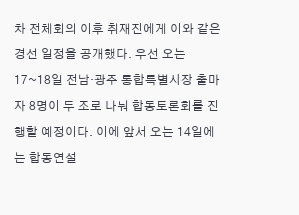차 전체회의 이후 취재진에게 이와 같은 경선 일정을 공개했다. 우선 오는 17~18일 전남·광주 통합특별시장 출마자 8명이 두 조로 나눠 합동토론회를 진행할 예정이다. 이에 앞서 오는 14일에는 합동연설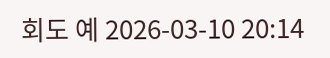회도 예 2026-03-10 20:14